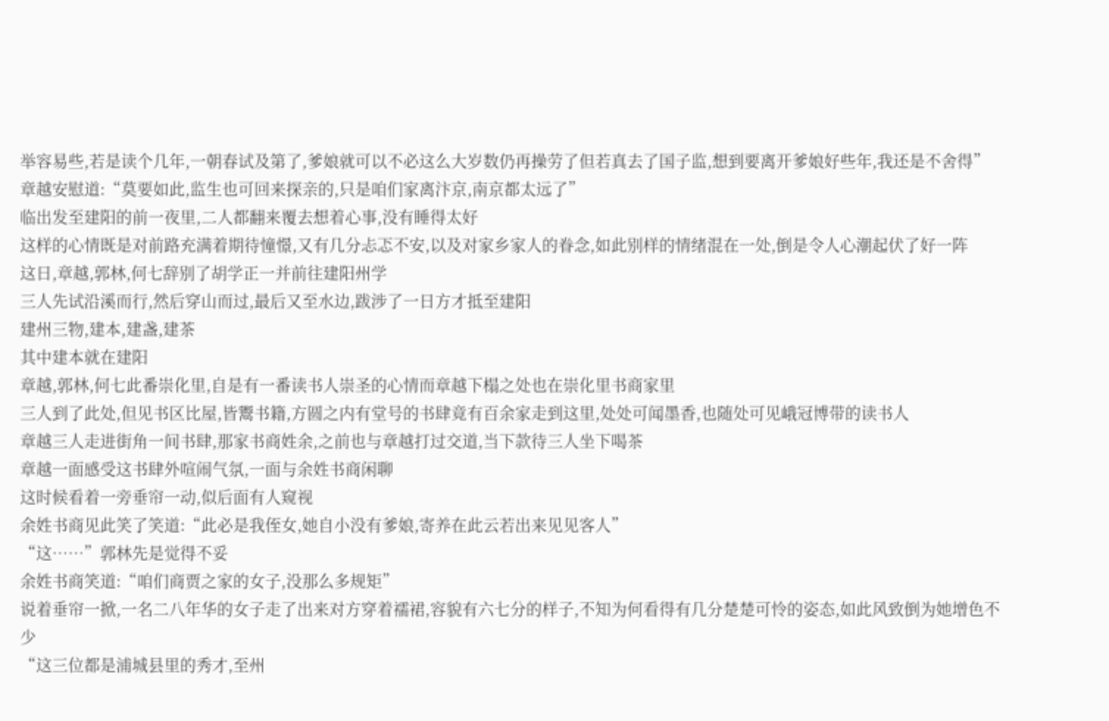举容易些,若是读个几年,一朝春试及第了,爹娘就可以不必这么大岁数仍再操劳了但若真去了国子监,想到要离开爹娘好些年,我还是不舍得”
章越安慰道:“莫要如此,监生也可回来探亲的,只是咱们家离汴京,南京都太远了”
临出发至建阳的前一夜里,二人都翻来覆去想着心事,没有睡得太好
这样的心情既是对前路充满着期待憧憬,又有几分忐忑不安,以及对家乡家人的眷念,如此别样的情绪混在一处,倒是令人心潮起伏了好一阵
这日,章越,郭林,何七辞别了胡学正一并前往建阳州学
三人先试沿溪而行,然后穿山而过,最后又至水边,跋涉了一日方才抵至建阳
建州三物,建本,建盏,建茶
其中建本就在建阳
章越,郭林,何七此番崇化里,自是有一番读书人崇圣的心情而章越下榻之处也在崇化里书商家里
三人到了此处,但见书区比屋,皆鬻书籍,方圆之内有堂号的书肆竟有百余家走到这里,处处可闻墨香,也随处可见峨冠博带的读书人
章越三人走进街角一间书肆,那家书商姓余,之前也与章越打过交道,当下款待三人坐下喝茶
章越一面感受这书肆外喧闹气氛,一面与余姓书商闲聊
这时候看着一旁垂帘一动,似后面有人窥视
余姓书商见此笑了笑道:“此必是我侄女,她自小没有爹娘,寄养在此云若出来见见客人”
“这……”郭林先是觉得不妥
余姓书商笑道:“咱们商贾之家的女子,没那么多规矩”
说着垂帘一掀,一名二八年华的女子走了出来对方穿着襦裙,容貌有六七分的样子,不知为何看得有几分楚楚可怜的姿态,如此风致倒为她增色不少
“这三位都是浦城县里的秀才,至州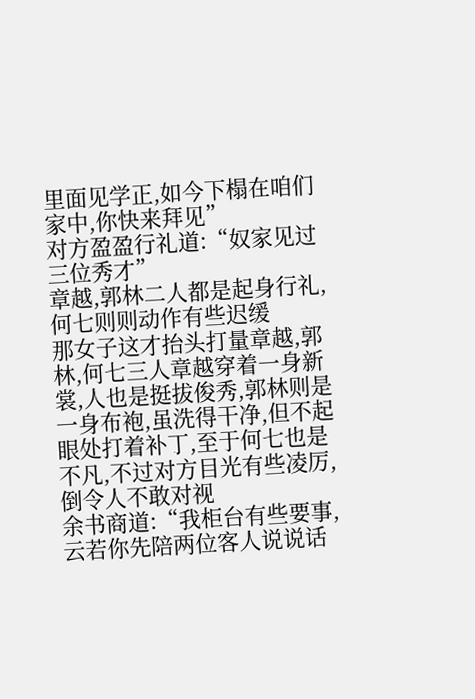里面见学正,如今下榻在咱们家中,你快来拜见”
对方盈盈行礼道:“奴家见过三位秀才”
章越,郭林二人都是起身行礼,何七则则动作有些迟缓
那女子这才抬头打量章越,郭林,何七三人章越穿着一身新裳,人也是挺拔俊秀,郭林则是一身布袍,虽洗得干净,但不起眼处打着补丁,至于何七也是不凡,不过对方目光有些凌厉,倒令人不敢对视
余书商道:“我柜台有些要事,云若你先陪两位客人说说话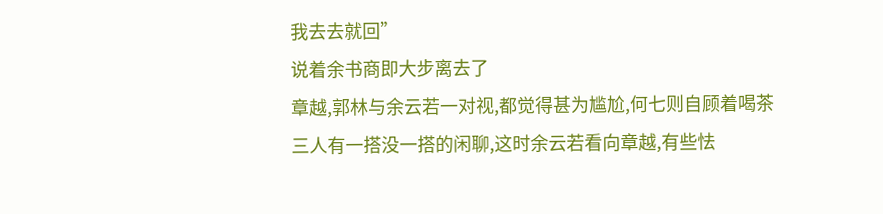我去去就回”
说着余书商即大步离去了
章越,郭林与余云若一对视,都觉得甚为尴尬,何七则自顾着喝茶
三人有一搭没一搭的闲聊,这时余云若看向章越,有些怯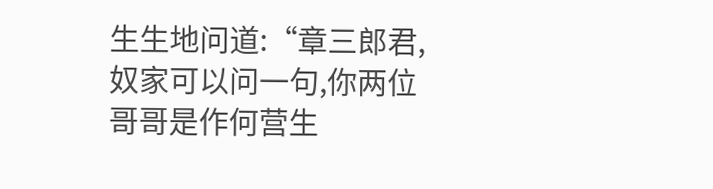生生地问道:“章三郎君,奴家可以问一句,你两位哥哥是作何营生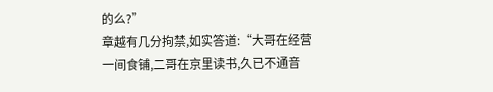的么?”
章越有几分拘禁,如实答道:“大哥在经营一间食铺,二哥在京里读书,久已不通音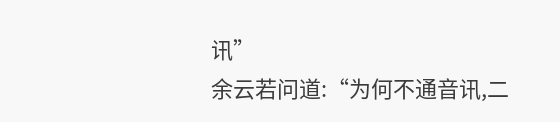讯”
余云若问道:“为何不通音讯,二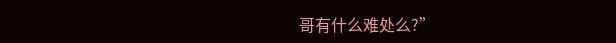哥有什么难处么?”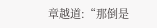章越道:“那倒是